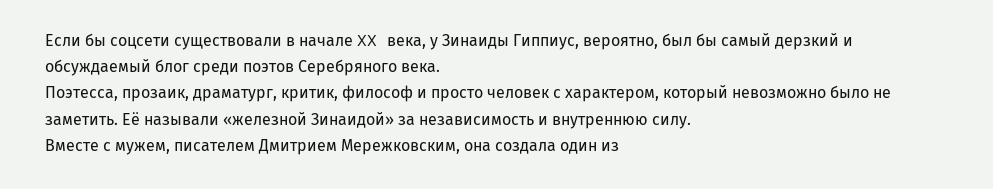Если бы соцсети существовали в начале XX века, у Зинаиды Гиппиус, вероятно, был бы самый дерзкий и обсуждаемый блог среди поэтов Серебряного века.
Поэтесса, прозаик, драматург, критик, философ и просто человек с характером, который невозможно было не заметить. Её называли «железной Зинаидой» за независимость и внутреннюю силу.
Вместе с мужем, писателем Дмитрием Мережковским, она создала один из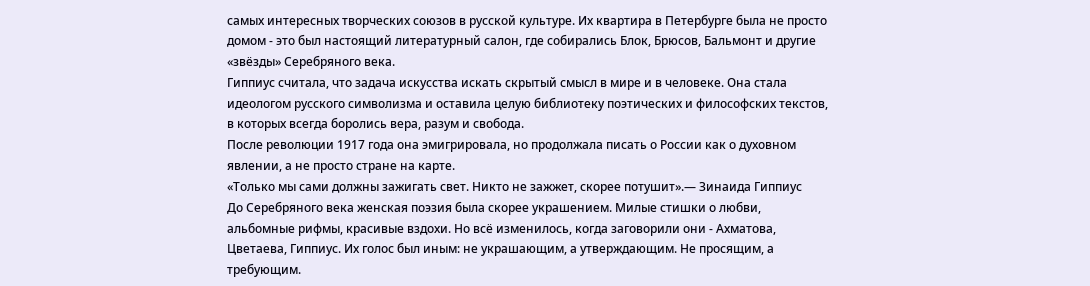самых интересных творческих союзов в русской культуре. Их квартира в Петербурге была не просто домом - это был настоящий литературный салон, где собирались Блок, Брюсов, Бальмонт и другие «звёзды» Серебряного века.
Гиппиус считала, что задача искусства искать скрытый смысл в мире и в человеке. Она стала идеологом русского символизма и оставила целую библиотеку поэтических и философских текстов, в которых всегда боролись вера, разум и свобода.
После революции 1917 года она эмигрировала, но продолжала писать о России как о духовном явлении, а не просто стране на карте.
«Только мы сами должны зажигать свет. Никто не зажжет, скорее потушит».— Зинаида Гиппиус
До Серебряного века женская поэзия была скорее украшением. Милые стишки о любви, альбомные рифмы, красивые вздохи. Но всё изменилось, когда заговорили они - Ахматова, Цветаева, Гиппиус. Их голос был иным: не украшающим, а утверждающим. Не просящим, а требующим.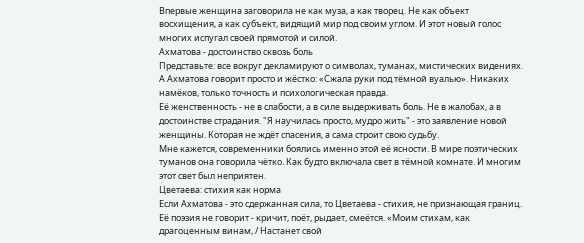Впервые женщина заговорила не как муза, а как творец. Не как объект восхищения, а как субъект, видящий мир под своим углом. И этот новый голос многих испугал своей прямотой и силой.
Ахматова - достоинство сквозь боль
Представьте: все вокруг декламируют о символах, туманах, мистических видениях. А Ахматова говорит просто и жёстко: «Сжала руки под тёмной вуалью». Никаких намёков, только точность и психологическая правда.
Её женственность - не в слабости, а в силе выдерживать боль. Не в жалобах, а в достоинстве страдания. "Я научилась просто, мудро жить" - это заявление новой женщины. Которая не ждёт спасения, а сама строит свою судьбу.
Мне кажется, современники боялись именно этой её ясности. В мире поэтических туманов она говорила чётко. Как будто включала свет в тёмной комнате. И многим этот свет был неприятен.
Цветаева: стихия как норма
Если Ахматова - это сдержанная сила, то Цветаева - стихия, не признающая границ. Её поэзия не говорит - кричит, поёт, рыдает, смеётся. «Моим стихам, как драгоценным винам, / Настанет свой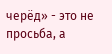черёд» - это не просьба, а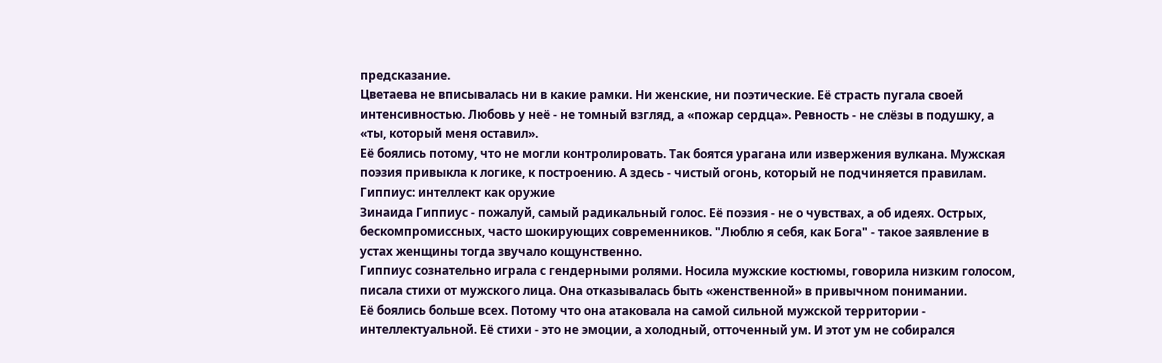предсказание.
Цветаева не вписывалась ни в какие рамки. Ни женские, ни поэтические. Её страсть пугала своей интенсивностью. Любовь у неё - не томный взгляд, а «пожар сердца». Ревность - не слёзы в подушку, а «ты, который меня оставил».
Её боялись потому, что не могли контролировать. Так боятся урагана или извержения вулкана. Мужская поэзия привыкла к логике, к построению. А здесь - чистый огонь, который не подчиняется правилам.
Гиппиус: интеллект как оружие
Зинаида Гиппиус - пожалуй, самый радикальный голос. Её поэзия - не о чувствах, а об идеях. Острых, бескомпромиссных, часто шокирующих современников. "Люблю я себя, как Бога" - такое заявление в устах женщины тогда звучало кощунственно.
Гиппиус сознательно играла с гендерными ролями. Носила мужские костюмы, говорила низким голосом, писала стихи от мужского лица. Она отказывалась быть «женственной» в привычном понимании.
Её боялись больше всех. Потому что она атаковала на самой сильной мужской территории - интеллектуальной. Её стихи - это не эмоции, а холодный, отточенный ум. И этот ум не собирался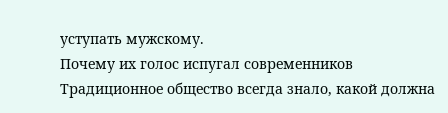уступать мужскому.
Почему их голос испугал современников
Традиционное общество всегда знало, какой должна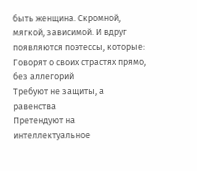быть женщина. Скромной, мягкой, зависимой. И вдруг появляются поэтессы, которые:
Говорят о своих страстях прямо, без аллегорий
Требуют не защиты, а равенства
Претендуют на интеллектуальное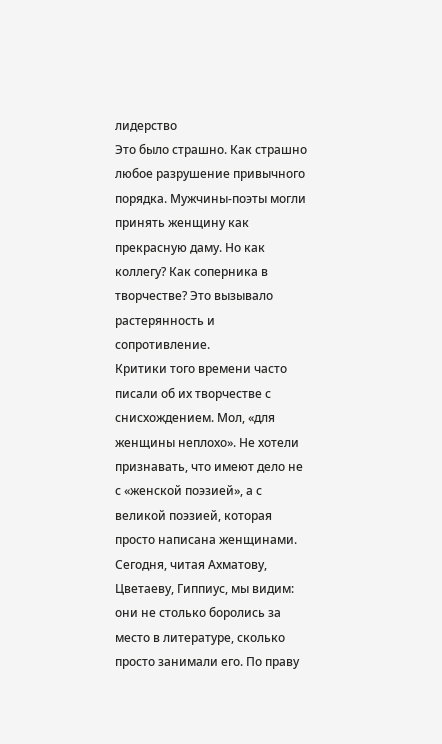лидерство
Это было страшно. Как страшно любое разрушение привычного порядка. Мужчины-поэты могли принять женщину как прекрасную даму. Но как коллегу? Как соперника в творчестве? Это вызывало растерянность и сопротивление.
Критики того времени часто писали об их творчестве с снисхождением. Мол, «для женщины неплохо». Не хотели признавать, что имеют дело не с «женской поэзией», а с великой поэзией, которая просто написана женщинами.
Сегодня, читая Ахматову, Цветаеву, Гиппиус, мы видим: они не столько боролись за место в литературе, сколько просто занимали его. По праву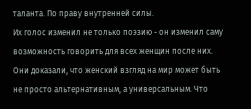таланта. По праву внутренней силы.
Их голос изменил не только поэзию - он изменил саму возможность говорить для всех женщин после них. Они доказали, что женский взгляд на мир может быть не просто альтернативным, а универсальным. Что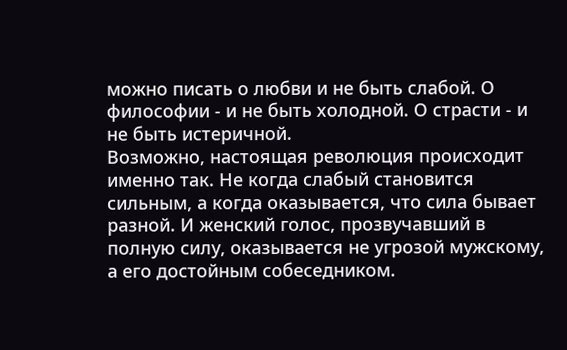можно писать о любви и не быть слабой. О философии - и не быть холодной. О страсти - и не быть истеричной.
Возможно, настоящая революция происходит именно так. Не когда слабый становится сильным, а когда оказывается, что сила бывает разной. И женский голос, прозвучавший в полную силу, оказывается не угрозой мужскому, а его достойным собеседником.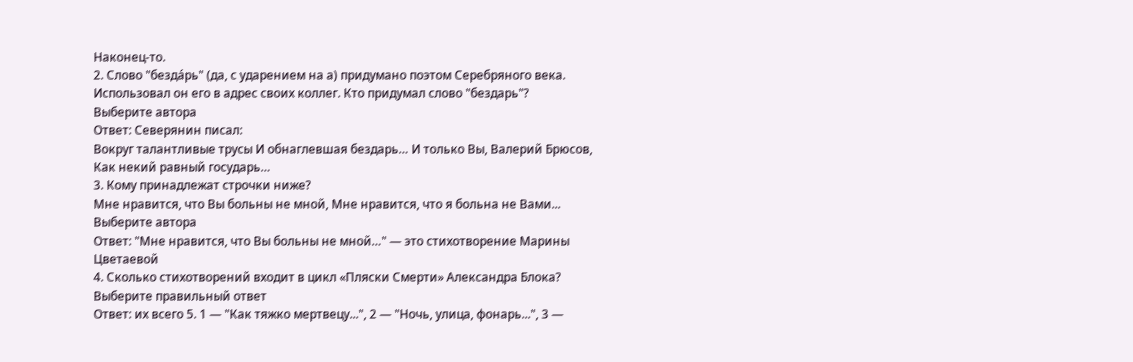Наконец-то.
2. Слово "бездáрь" (да, с ударением на а) придумано поэтом Серебряного века. Использовал он его в адрес своих коллег. Кто придумал слово "бездарь"?
Выберите автора
Ответ: Северянин писал:
Вокруг талантливые трусы И обнаглевшая бездарь… И только Вы, Валерий Брюсов, Как некий равный государь…
3. Кому принадлежат строчки ниже?
Мне нравится, что Вы больны не мной, Мне нравится, что я больна не Вами...
Выберите автора
Ответ: "Мне нравится, что Вы больны не мной…" — это стихотворение Марины Цветаевой
4. Сколько стихотворений входит в цикл «Пляски Смерти» Александра Блока?
Выберите правильный ответ
Ответ: их всего 5. 1 — "Как тяжко мертвецу...", 2 — "Ночь, улица, фонарь...", 3 —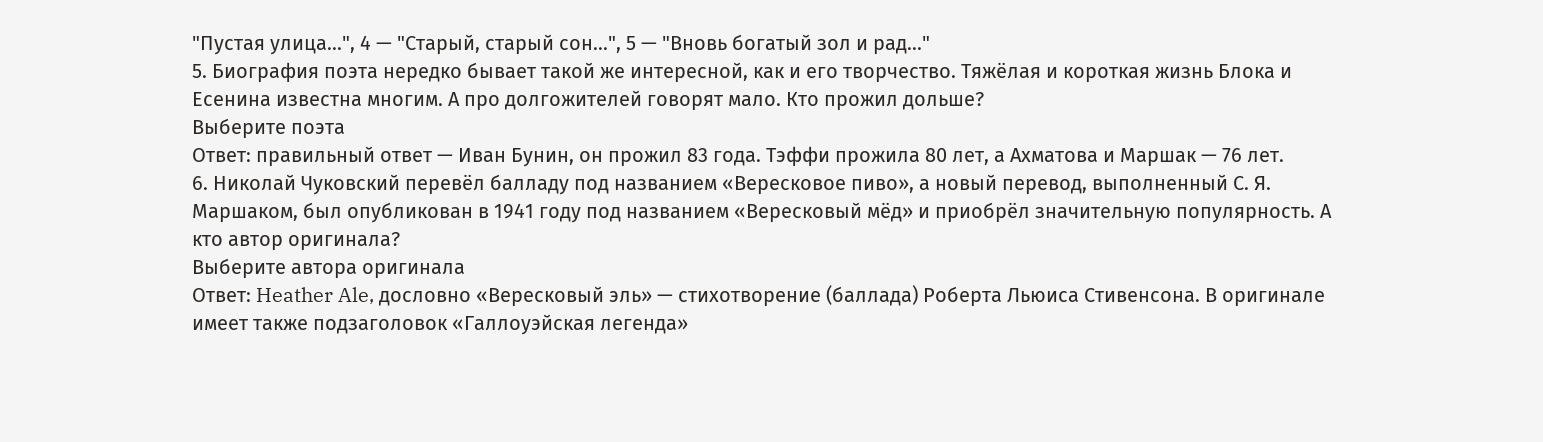"Пустая улица...", 4 — "Старый, старый сон...", 5 — "Вновь богатый зол и рад..."
5. Биография поэта нередко бывает такой же интересной, как и его творчество. Тяжёлая и короткая жизнь Блока и Есенина известна многим. А про долгожителей говорят мало. Кто прожил дольше?
Выберите поэта
Ответ: правильный ответ — Иван Бунин, он прожил 83 года. Тэффи прожила 80 лет, а Ахматова и Маршак — 76 лет.
6. Николай Чуковский перевёл балладу под названием «Вересковое пиво», а новый перевод, выполненный С. Я. Маршаком, был опубликован в 1941 году под названием «Вересковый мёд» и приобрёл значительную популярность. А кто автор оригинала?
Выберите автора оригинала
Ответ: Heather Ale, дословно «Вересковый эль» — стихотворение (баллада) Роберта Льюиса Стивенсона. В оригинале имеет также подзаголовок «Галлоуэйская легенда»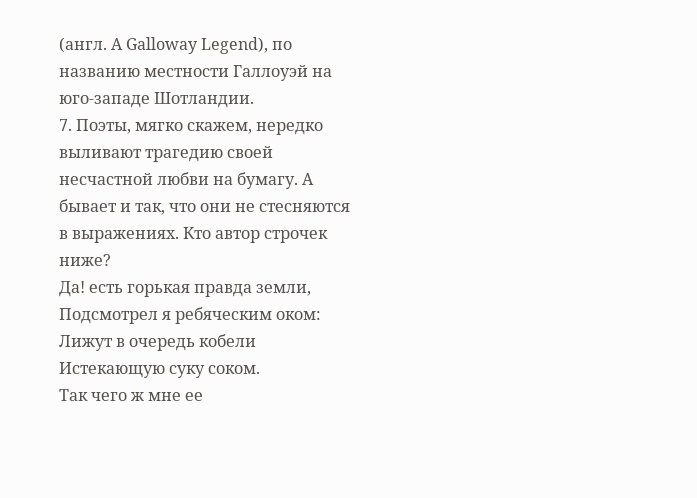(англ. A Galloway Legend), по названию местности Галлоуэй на юго-западе Шотландии.
7. Поэты, мягко скажем, нередко выливают трагедию своей несчастной любви на бумагу. А бывает и так, что они не стесняются в выражениях. Кто автор строчек ниже?
Да! есть горькая правда земли, Подсмотрел я ребяческим оком: Лижут в очередь кобели Истекающую суку соком.
Так чего ж мне ее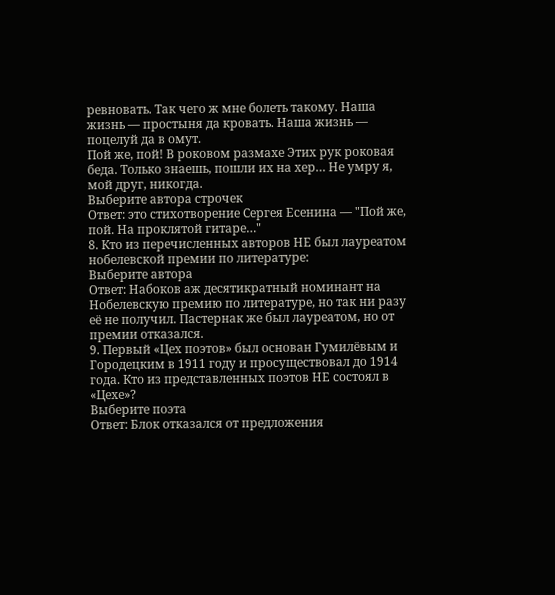ревновать. Так чего ж мне болеть такому. Наша жизнь — простыня да кровать. Наша жизнь — поцелуй да в омут.
Пой же, пой! В роковом размахе Этих рук роковая беда. Только знаешь, пошли их на хер… Не умру я, мой друг, никогда.
Выберите автора строчек
Ответ: это стихотворение Сергея Есенина — "Пой же, пой. На проклятой гитаре…"
8. Кто из перечисленных авторов НЕ был лауреатом нобелевской премии по литературе:
Выберите автора
Ответ: Набоков аж десятикратный номинант на Нобелевскую премию по литературе, но так ни разу её не получил. Пастернак же был лауреатом, но от премии отказался.
9. Первый «Цех поэтов» был основан Гумилёвым и Городецким в 1911 году и просуществовал до 1914 года. Кто из представленных поэтов НЕ состоял в «Цехе»?
Выберите поэта
Ответ: Блок отказался от предложения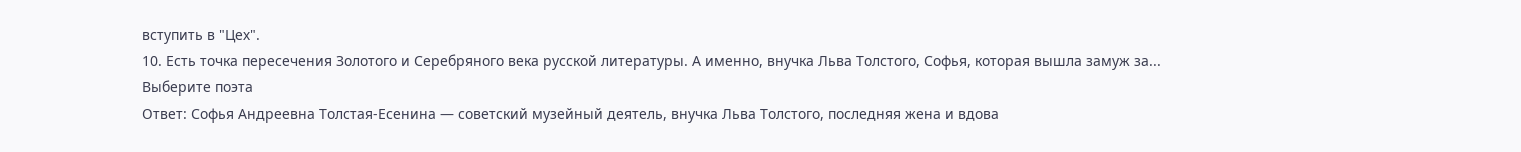вступить в "Цех".
10. Есть точка пересечения Золотого и Серебряного века русской литературы. А именно, внучка Льва Толстого, Софья, которая вышла замуж за...
Выберите поэта
Ответ: Софья Андреевна Толстая-Есенина — советский музейный деятель, внучка Льва Толстого, последняя жена и вдова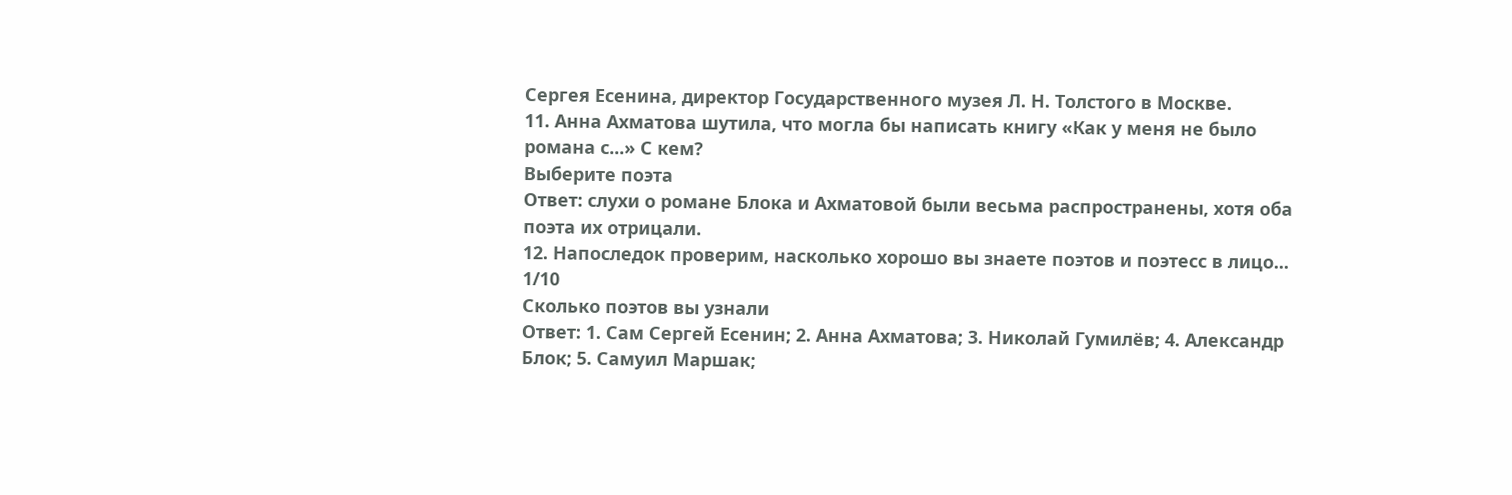Сергея Есенина, директор Государственного музея Л. Н. Толстого в Москве.
11. Анна Ахматова шутила, что могла бы написать книгу «Как у меня не было романа с...» С кем?
Выберите поэта
Ответ: слухи о романе Блока и Ахматовой были весьма распространены, хотя оба поэта их отрицали.
12. Напоследок проверим, насколько хорошо вы знаете поэтов и поэтесс в лицо...
1/10
Сколько поэтов вы узнали
Ответ: 1. Сам Сергей Есенин; 2. Анна Ахматова; 3. Николай Гумилёв; 4. Александр Блок; 5. Самуил Маршак;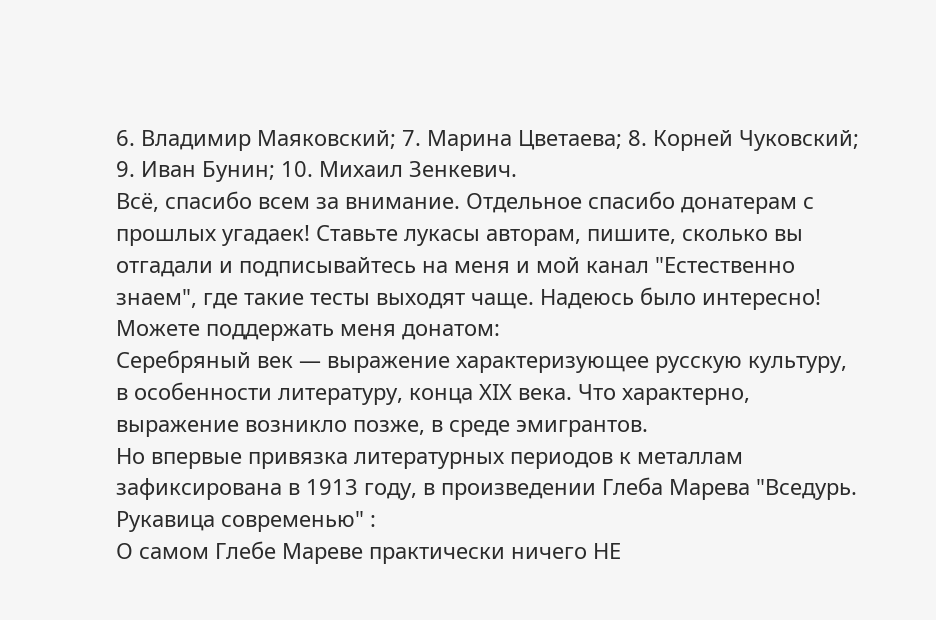6. Владимир Маяковский; 7. Марина Цветаева; 8. Корней Чуковский; 9. Иван Бунин; 10. Михаил Зенкевич.
Всё, спасибо всем за внимание. Отдельное спасибо донатерам с прошлых угадаек! Ставьте лукасы авторам, пишите, сколько вы отгадали и подписывайтесь на меня и мой канал "Естественно знаем", где такие тесты выходят чаще. Надеюсь было интересно! Можете поддержать меня донатом:
Серебряный век — выражение характеризующее русскую культуру, в особенности литературу, конца XIX века. Что характерно, выражение возникло позже, в среде эмигрантов.
Но впервые привязка литературных периодов к металлам зафиксирована в 1913 году, в произведении Глеба Марева "Вседурь. Рукавица современью" :
О самом Глебе Мареве практически ничего НЕ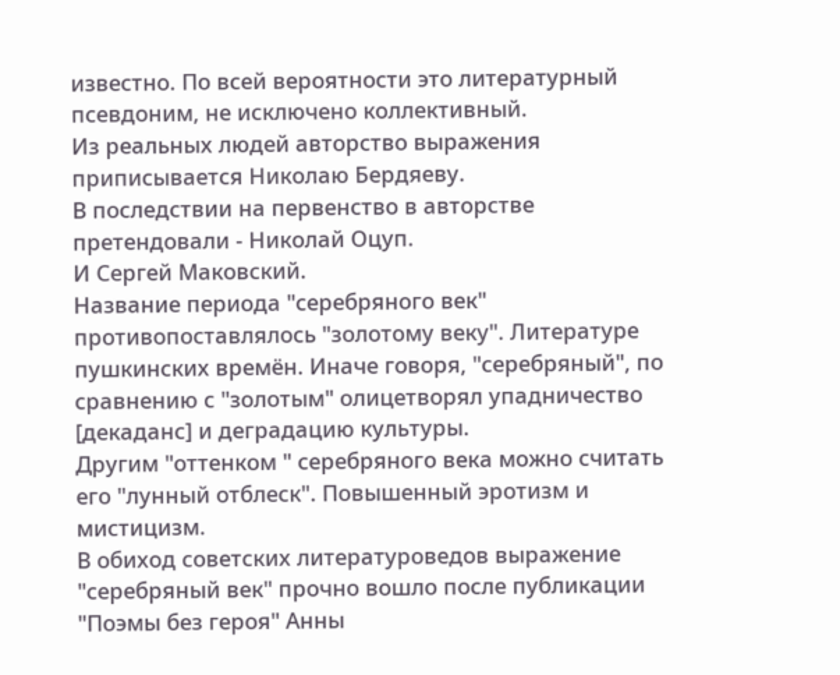известно. По всей вероятности это литературный псевдоним, не исключено коллективный.
Из реальных людей авторство выражения приписывается Николаю Бердяеву.
В последствии на первенство в авторстве претендовали - Николай Оцуп.
И Сергей Маковский.
Название периода "серебряного век" противопоставлялось "золотому веку". Литературе пушкинских времён. Иначе говоря, "серебряный", по сравнению с "золотым" олицетворял упадничество [декаданс] и деградацию культуры.
Другим "оттенком " серебряного века можно считать его "лунный отблеск". Повышенный эротизм и мистицизм.
В обиход советских литературоведов выражение "серебряный век" прочно вошло после публикации "Поэмы без героя" Анны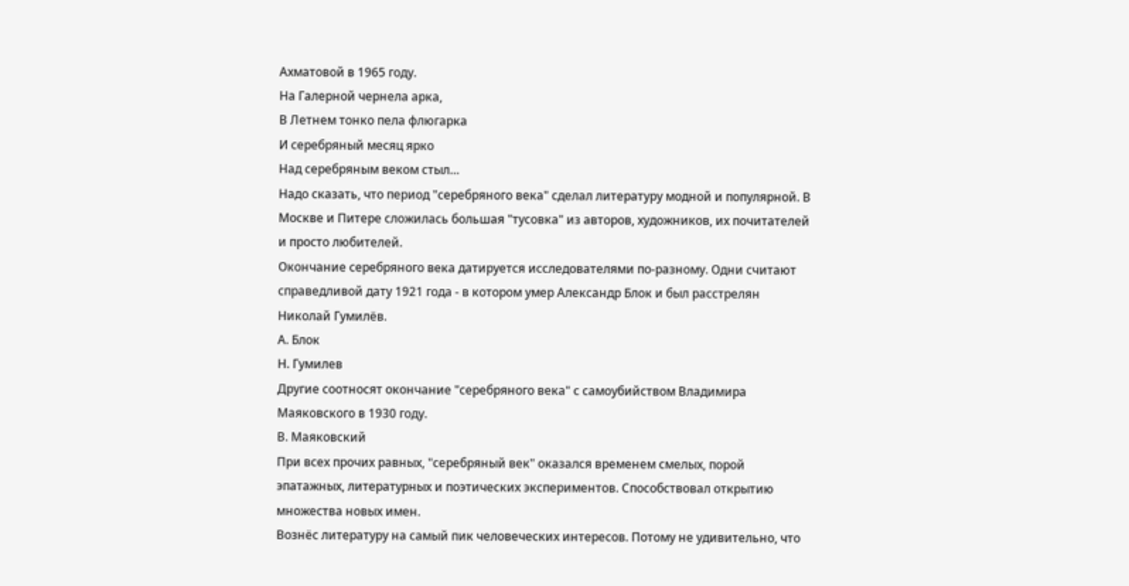Ахматовой в 1965 году.
На Галерной чернела арка,
В Летнем тонко пела флюгарка
И серебряный месяц ярко
Над серебряным веком стыл…
Надо сказать, что период "серебряного века" сделал литературу модной и популярной. В Москве и Питере сложилась большая "тусовка" из авторов, художников, их почитателей и просто любителей.
Окончание серебряного века датируется исследователями по-разному. Одни считают справедливой дату 1921 года - в котором умер Александр Блок и был расстрелян Николай Гумилёв.
А. Блок
Н. Гумилев
Другие соотносят окончание "серебряного века" с самоубийством Владимира Маяковского в 1930 году.
В. Маяковский
При всех прочих равных, "серебряный век" оказался временем смелых, порой эпатажных, литературных и поэтических экспериментов. Способствовал открытию множества новых имен.
Вознёс литературу на самый пик человеческих интересов. Потому не удивительно, что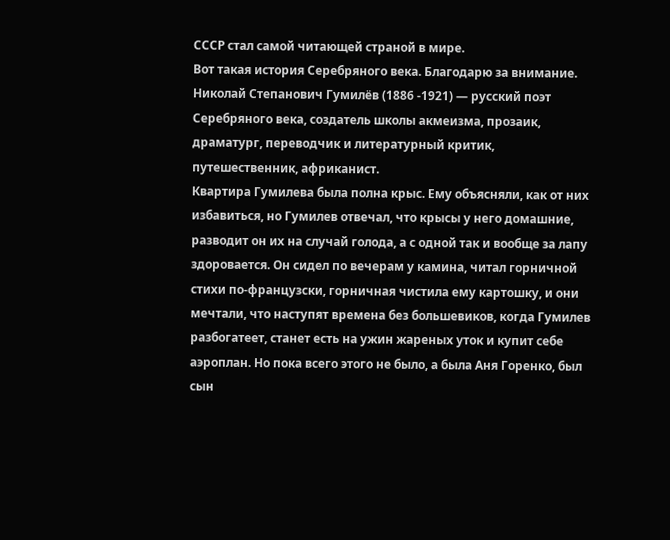СССР стал самой читающей страной в мире.
Вот такая история Серебряного века. Благодарю за внимание.
Николай Степанович Гумилёв (1886 -1921) — русский поэт Серебряного века, создатель школы акмеизма, прозаик, драматург, переводчик и литературный критик, путешественник, африканист.
Квартира Гумилева была полна крыс. Ему объясняли, как от них избавиться, но Гумилев отвечал, что крысы у него домашние, разводит он их на случай голода, а с одной так и вообще за лапу здоровается. Он сидел по вечерам у камина, читал горничной стихи по-французски, горничная чистила ему картошку, и они мечтали, что наступят времена без большевиков, когда Гумилев разбогатеет, станет есть на ужин жареных уток и купит себе аэроплан. Но пока всего этого не было, а была Аня Горенко, был сын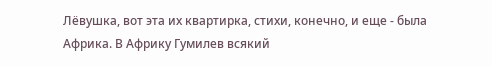Лёвушка, вот эта их квартирка, стихи, конечно, и еще - была Африка. В Африку Гумилев всякий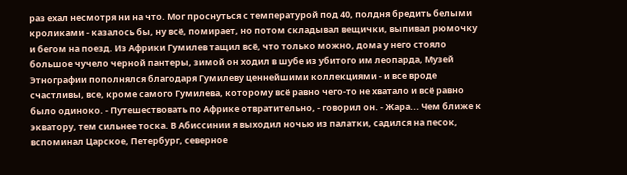раз ехал несмотря ни на что. Мог проснуться с температурой под 40, полдня бредить белыми кроликами - казалось бы, ну всё, помирает, но потом складывал вещички, выпивал рюмочку и бегом на поезд. Из Африки Гумилев тащил всё, что только можно, дома у него стояло большое чучело черной пантеры, зимой он ходил в шубе из убитого им леопарда, Музей Этнографии пополнялся благодаря Гумилеву ценнейшими коллекциями - и все вроде счастливы, все, кроме самого Гумилева, которому всё равно чего-то не хватало и всё равно было одиноко. - Путешествовать по Африке отвратительно, - говорил он. - Жара... Чем ближе к экватору, тем сильнее тоска. В Абиссинии я выходил ночью из палатки, садился на песок, вспоминал Царское, Петербург, северное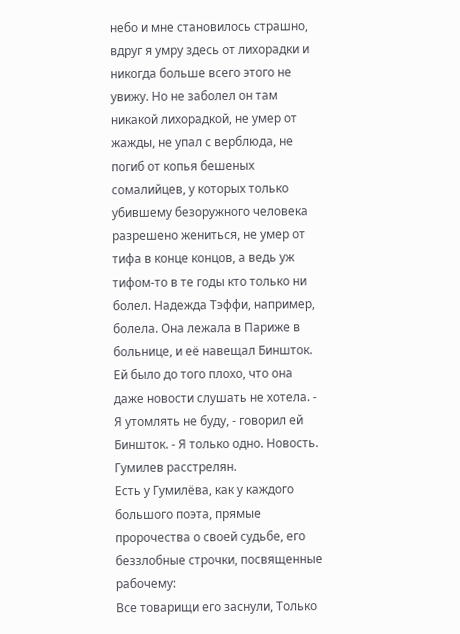небо и мне становилось страшно, вдруг я умру здесь от лихорадки и никогда больше всего этого не увижу. Но не заболел он там никакой лихорадкой, не умер от жажды, не упал с верблюда, не погиб от копья бешеных сомалийцев, у которых только убившему безоружного человека разрешено жениться, не умер от тифа в конце концов, а ведь уж тифом-то в те годы кто только ни болел. Надежда Тэффи, например, болела. Она лежала в Париже в больнице, и её навещал Биншток. Ей было до того плохо, что она даже новости слушать не хотела. - Я утомлять не буду, - говорил ей Биншток. - Я только одно. Новость. Гумилев расстрелян.
Есть у Гумилёва, как у каждого большого поэта, прямые пророчества о своей судьбе, его беззлобные строчки, посвященные рабочему:
Все товарищи его заснули, Только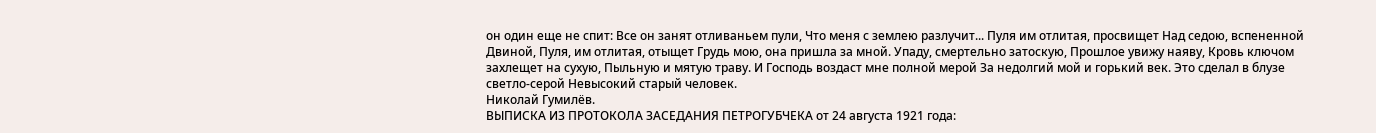он один еще не спит: Все он занят отливаньем пули, Что меня с землею разлучит... Пуля им отлитая, просвищет Над седою, вспененной Двиной, Пуля, им отлитая, отыщет Грудь мою, она пришла за мной. Упаду, смертельно затоскую, Прошлое увижу наяву, Кровь ключом захлещет на сухую, Пыльную и мятую траву. И Господь воздаст мне полной мерой За недолгий мой и горький век. Это сделал в блузе светло-серой Невысокий старый человек.
Николай Гумилёв.
ВЫПИСКА ИЗ ПРОТОКОЛА ЗАСЕДАНИЯ ПЕТРОГУБЧЕКА от 24 августа 1921 года: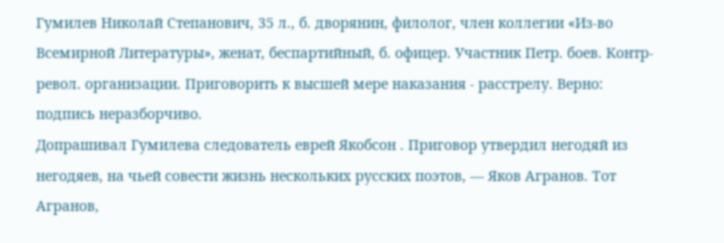Гумилев Николай Степанович, 35 л., б. дворянин, филолог, член коллегии «Из-во Всемирной Литературы», женат, беспартийный, б. офицер. Участник Петр. боев. Контр-револ. организации. Приговорить к высшей мере наказания - расстрелу. Верно: подпись неразборчиво.
Допрашивал Гумилева следователь еврей Якобсон . Приговор утвердил негодяй из негодяев, на чьей совести жизнь нескольких русских поэтов, — Яков Агранов. Тот Агранов,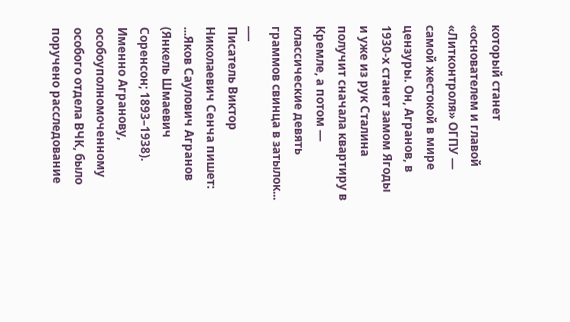который станет «основателем и главой «Литконтроля» ОГПУ — самой жестокой в мире цензуры. Он, Агранов, в 1930-х станет замом Ягоды и уже из рук Сталина получит сначала квартиру в Кремле, а потом — классические девять граммов свинца в затылок...
___
Писатель Виктор Николаевич Сенча пишет:
...Яков Саулович Агранов (Янкель Шмаевич Соренсон; 1893–1938). Именно Агранову, особоуполномоченному особого отдела ВЧК, было поручено расследование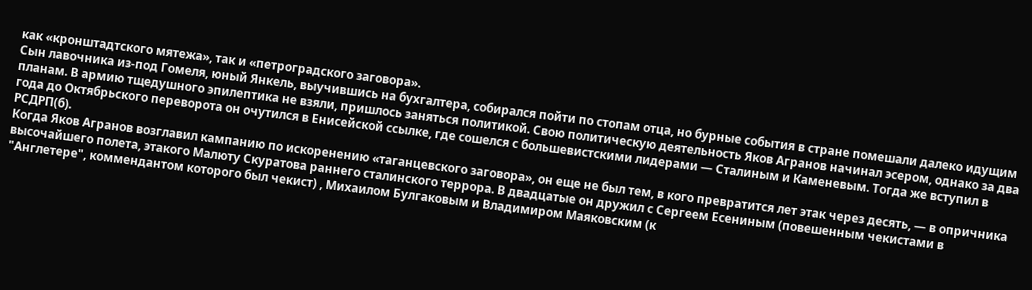как «кронштадтского мятежа», так и «петроградского заговора».
Сын лавочника из-под Гомеля, юный Янкель, выучившись на бухгалтера, собирался пойти по стопам отца, но бурные события в стране помешали далеко идущим планам. В армию тщедушного эпилептика не взяли, пришлось заняться политикой. Свою политическую деятельность Яков Агранов начинал эсером, однако за два года до Октябрьского переворота он очутился в Енисейской ссылке, где сошелся с большевистскими лидерами — Сталиным и Каменевым. Тогда же вступил в РСДРП(б).
Когда Яков Агранов возглавил кампанию по искоренению «таганцевского заговора», он еще не был тем, в кого превратится лет этак через десять, — в опричника высочайшего полета, этакого Малюту Скуратова раннего сталинского террора. В двадцатые он дружил с Сергеем Есениным (повешенным чекистами в "Англетере", коммендантом которого был чекист) , Михаилом Булгаковым и Владимиром Маяковским (к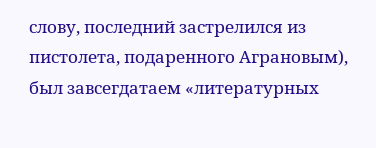слову, последний застрелился из пистолета, подаренного Аграновым), был завсегдатаем «литературных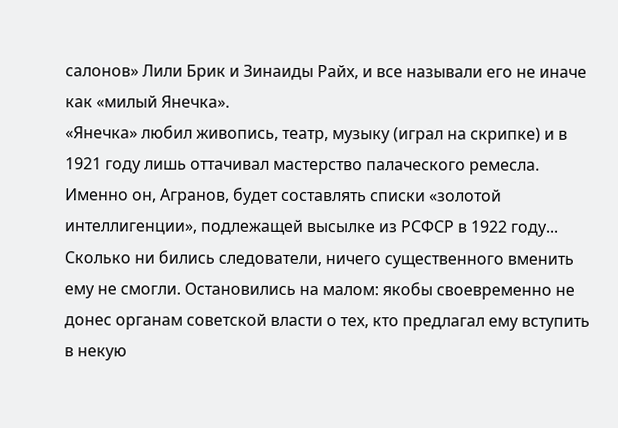салонов» Лили Брик и Зинаиды Райх, и все называли его не иначе как «милый Янечка».
«Янечка» любил живопись, театр, музыку (играл на скрипке) и в 1921 году лишь оттачивал мастерство палаческого ремесла. Именно он, Агранов, будет составлять списки «золотой интеллигенции», подлежащей высылке из РСФСР в 1922 году...
Сколько ни бились следователи, ничего существенного вменить ему не смогли. Остановились на малом: якобы своевременно не донес органам советской власти о тех, кто предлагал ему вступить в некую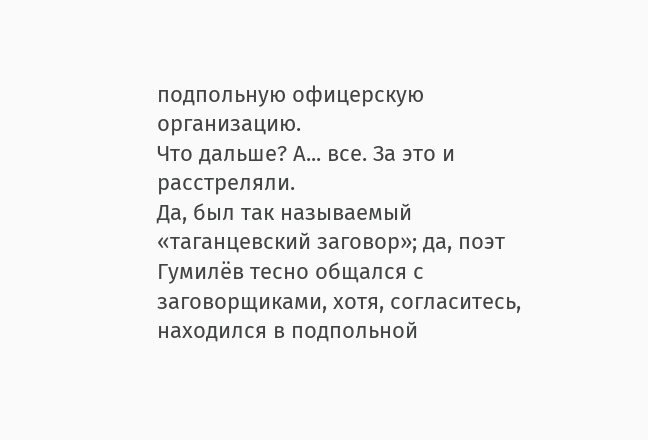подпольную офицерскую организацию.
Что дальше? А... все. За это и расстреляли.
Да, был так называемый «таганцевский заговор»; да, поэт Гумилёв тесно общался с заговорщиками, хотя, согласитесь, находился в подпольной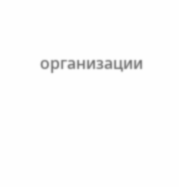организации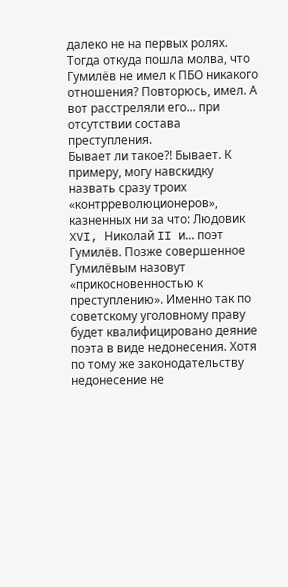далеко не на первых ролях. Тогда откуда пошла молва, что Гумилёв не имел к ПБО никакого отношения? Повторюсь, имел. А вот расстреляли его... при отсутствии состава преступления.
Бывает ли такое?! Бывает. К примеру, могу навскидку назвать сразу троих «контрреволюционеров», казненных ни за что: Людовик XVI, Николай II и... поэт Гумилёв. Позже совершенное Гумилёвым назовут «прикосновенностью к преступлению». Именно так по советскому уголовному праву будет квалифицировано деяние поэта в виде недонесения. Хотя по тому же законодательству недонесение не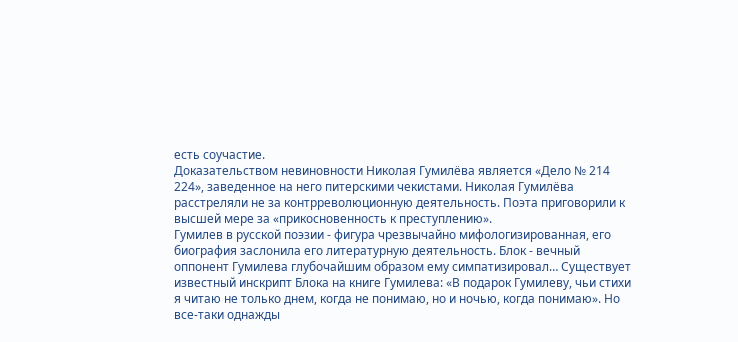есть соучастие.
Доказательством невиновности Николая Гумилёва является «Дело № 214 224», заведенное на него питерскими чекистами. Николая Гумилёва расстреляли не за контрреволюционную деятельность. Поэта приговорили к высшей мере за «прикосновенность к преступлению».
Гумилев в русской поэзии - фигура чрезвычайно мифологизированная, его биография заслонила его литературную деятельность. Блок - вечный оппонент Гумилева глубочайшим образом ему симпатизировал… Существует известный инскрипт Блока на книге Гумилева: «В подарок Гумилеву, чьи стихи я читаю не только днем, когда не понимаю, но и ночью, когда понимаю». Но все-таки однажды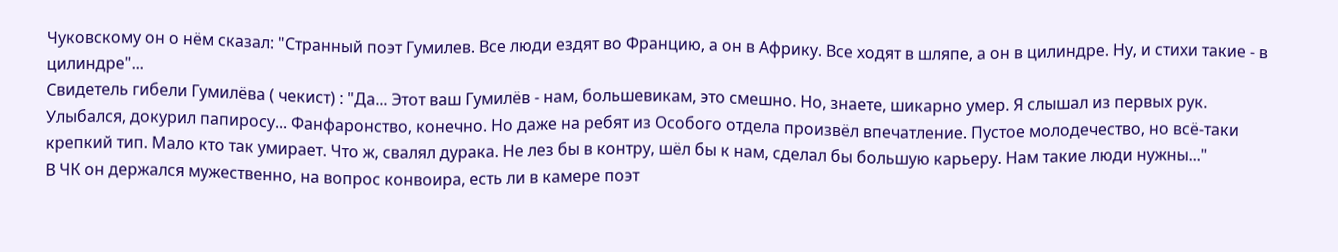Чуковскому он о нём сказал: "Странный поэт Гумилев. Все люди ездят во Францию, а он в Африку. Все ходят в шляпе, а он в цилиндре. Ну, и стихи такие - в цилиндре"...
Свидетель гибели Гумилёва ( чекист) : "Да... Этот ваш Гумилёв - нам, большевикам, это смешно. Но, знаете, шикарно умер. Я слышал из первых рук. Улыбался, докурил папиросу... Фанфаронство, конечно. Но даже на ребят из Особого отдела произвёл впечатление. Пустое молодечество, но всё-таки крепкий тип. Мало кто так умирает. Что ж, свалял дурака. Не лез бы в контру, шёл бы к нам, сделал бы большую карьеру. Нам такие люди нужны..."
В ЧК он держался мужественно, на вопрос конвоира, есть ли в камере поэт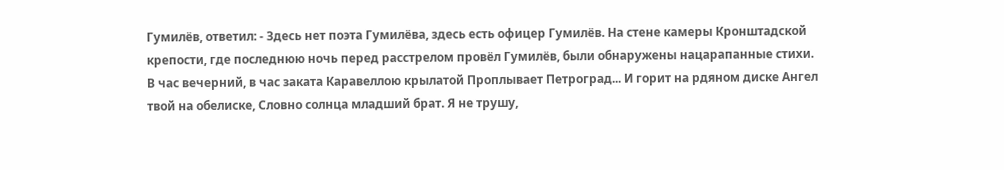Гумилёв, ответил: - Здесь нет поэта Гумилёва, здесь есть офицер Гумилёв. На стене камеры Кронштадской крепости, где последнюю ночь перед расстрелом провёл Гумилёв, были обнаружены нацарапанные стихи.
В час вечерний, в час заката Каравеллою крылатой Проплывает Петроград... И горит на рдяном диске Ангел твой на обелиске, Словно солнца младший брат. Я не трушу,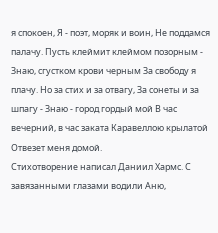я спокоен, Я - поэт, моряк и воин, Не поддамся палачу. Пусть клеймит клеймом позорным - Знаю, сгустком крови черным За свободу я плачу. Но за стих и за отвагу, За сонеты и за шпагу - Знаю - город гордый мой В час вечерний, в час заката Каравеллою крылатой Отвезет меня домой.
Стихотворение написал Даниил Хармс. С завязанными глазами водили Аню,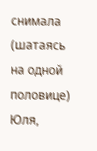снимала (шатаясь на одной половице) Юля,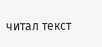читал текст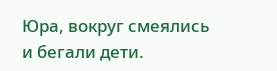Юра, вокруг смеялись и бегали дети.